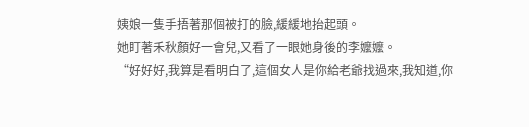姨娘一隻手捂著那個被打的臉,緩緩地抬起頭。
她盯著禾秋顏好一會兒,又看了一眼她身後的李嬤嬤。
“好好好,我算是看明白了,這個女人是你給老爺找過來,我知道,你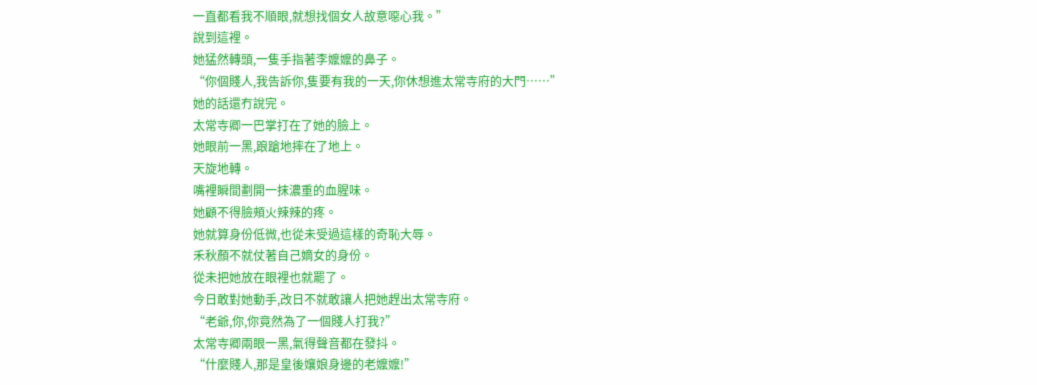一直都看我不順眼,就想找個女人故意噁心我。”
說到這裡。
她猛然轉頭,一隻手指著李嬤嬤的鼻子。
“你個賤人,我告訴你,隻要有我的一天,你休想進太常寺府的大門……”
她的話還冇說完。
太常寺卿一巴掌打在了她的臉上。
她眼前一黑,踉蹌地摔在了地上。
天旋地轉。
嘴裡瞬間劃開一抹濃重的血腥味。
她顧不得臉頰火辣辣的疼。
她就算身份低微,也從未受過這樣的奇恥大辱。
禾秋顏不就仗著自己嫡女的身份。
從未把她放在眼裡也就罷了。
今日敢對她動手,改日不就敢讓人把她趕出太常寺府。
“老爺,你,你竟然為了一個賤人打我?”
太常寺卿兩眼一黑,氣得聲音都在發抖。
“什麼賤人,那是皇後孃娘身邊的老嬤嬤!”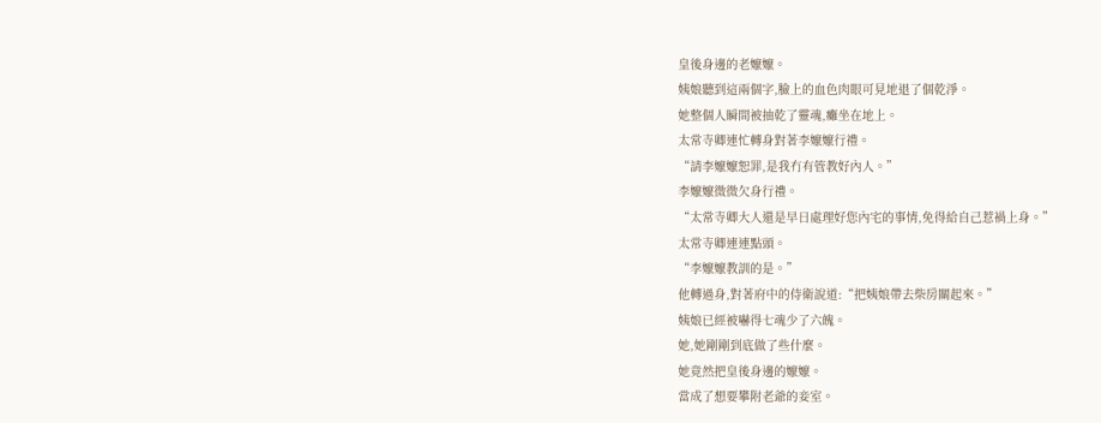皇後身邊的老嬤嬤。
姨娘聽到這兩個字,臉上的血色肉眼可見地退了個乾淨。
她整個人瞬間被抽乾了靈魂,癱坐在地上。
太常寺卿連忙轉身對著李嬤嬤行禮。
“請李嬤嬤恕罪,是我冇有管教好內人。”
李嬤嬤微微欠身行禮。
“太常寺卿大人還是早日處理好您內宅的事情,免得給自己惹禍上身。”
太常寺卿連連點頭。
“李嬤嬤教訓的是。”
他轉過身,對著府中的侍衛說道:“把姨娘帶去柴房關起來。”
姨娘已經被嚇得七魂少了六魄。
她,她剛剛到底做了些什麼。
她竟然把皇後身邊的嬤嬤。
當成了想要攀附老爺的妾室。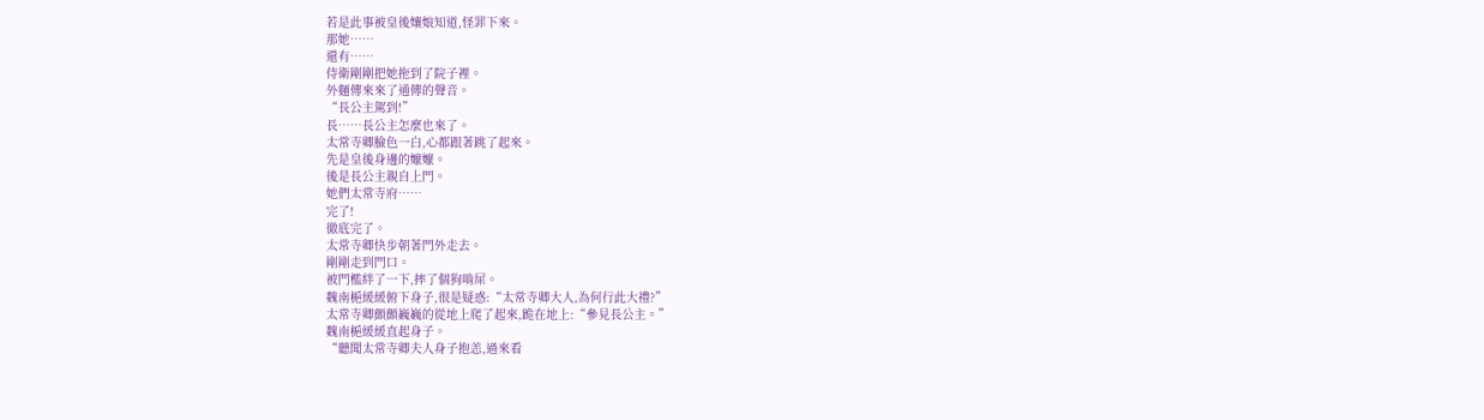若是此事被皇後孃娘知道,怪罪下來。
那她……
還有……
侍衛剛剛把她拖到了院子裡。
外麵傳來來了通傳的聲音。
“長公主駕到!”
長……長公主怎麼也來了。
太常寺卿臉色一白,心都跟著跳了起來。
先是皇後身邊的嬤嬤。
後是長公主親自上門。
她們太常寺府……
完了!
徹底完了。
太常寺卿快步朝著門外走去。
剛剛走到門口。
被門檻絆了一下,摔了個狗啃屎。
魏南梔緩緩俯下身子,很是疑惑:“太常寺卿大人,為何行此大禮?”
太常寺卿顫顫巍巍的從地上爬了起來,跪在地上:“參見長公主。”
魏南梔緩緩直起身子。
“聽聞太常寺卿夫人身子抱恙,過來看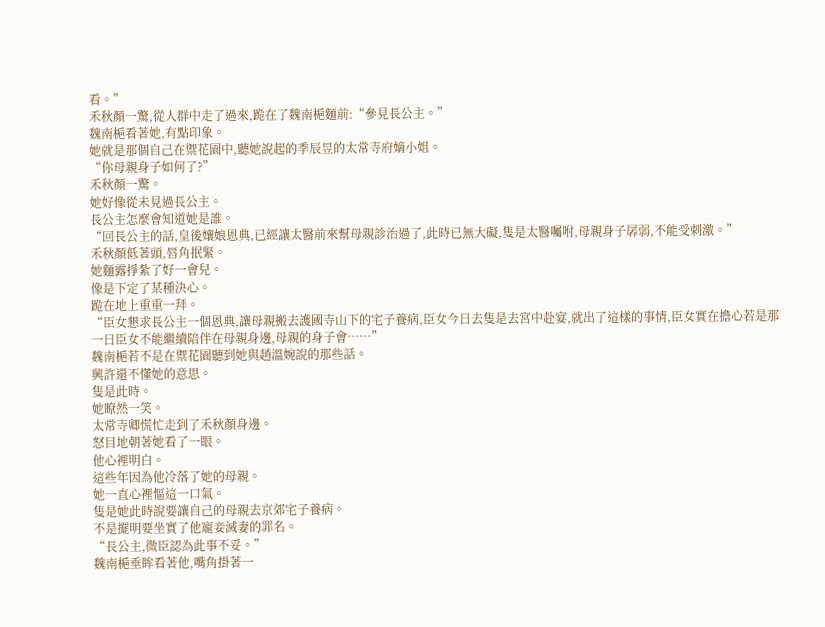看。”
禾秋顏一驚,從人群中走了過來,跪在了魏南梔麵前:“參見長公主。”
魏南梔看著她,有點印象。
她就是那個自己在禦花園中,聽她說起的季辰昱的太常寺府嫡小姐。
“你母親身子如何了?”
禾秋顏一驚。
她好像從未見過長公主。
長公主怎麼會知道她是誰。
“回長公主的話,皇後孃娘恩典,已經讓太醫前來幫母親診治過了,此時已無大礙,隻是太醫囑咐,母親身子孱弱,不能受刺激。”
禾秋顏低著頭,唇角抿緊。
她麵露掙紮了好一會兒。
像是下定了某種決心。
跪在地上重重一拜。
“臣女懇求長公主一個恩典,讓母親搬去護國寺山下的宅子養病,臣女今日去隻是去宮中赴宴,就出了這樣的事情,臣女實在擔心若是那一日臣女不能繼續陪伴在母親身邊,母親的身子會……”
魏南梔若不是在禦花園聽到她與趙溫婉說的那些話。
興許還不懂她的意思。
隻是此時。
她瞭然一笑。
太常寺卿慌忙走到了禾秋顏身邊。
怒目地朝著她看了一眼。
他心裡明白。
這些年因為他冷落了她的母親。
她一直心裡慪這一口氣。
隻是她此時說要讓自己的母親去京郊宅子養病。
不是擺明要坐實了他寵妾滅妻的罪名。
“長公主,微臣認為此事不妥。”
魏南梔垂眸看著他,嘴角掛著一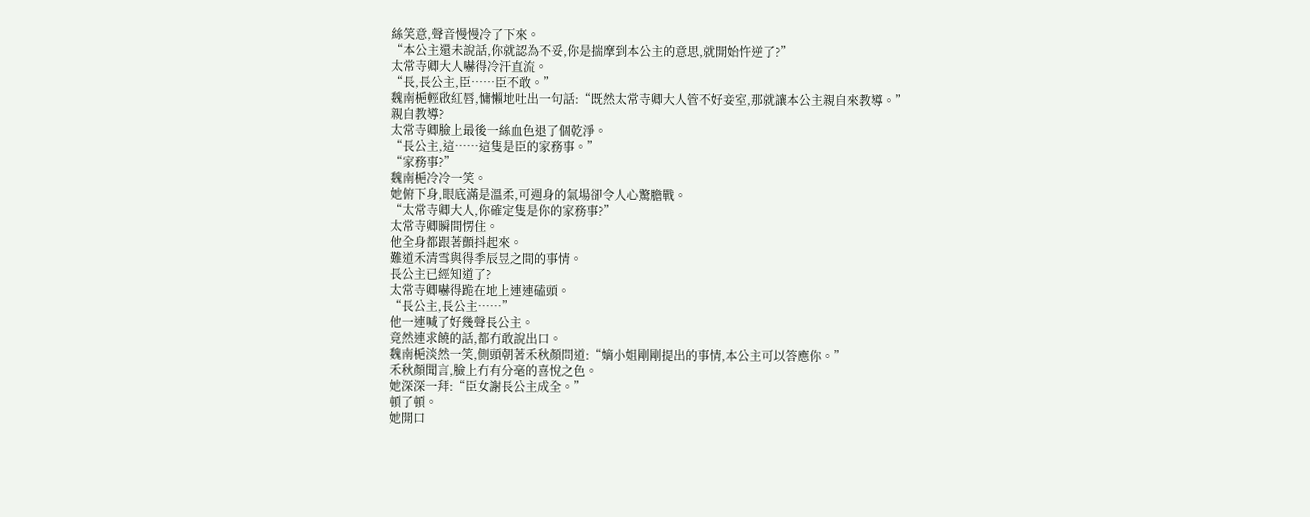絲笑意,聲音慢慢冷了下來。
“本公主還未說話,你就認為不妥,你是揣摩到本公主的意思,就開始忤逆了?”
太常寺卿大人嚇得冷汗直流。
“長,長公主,臣……臣不敢。”
魏南梔輕啟紅唇,慵懶地吐出一句話:“既然太常寺卿大人管不好妾室,那就讓本公主親自來教導。”
親自教導?
太常寺卿臉上最後一絲血色退了個乾淨。
“長公主,這……這隻是臣的家務事。”
“家務事?”
魏南梔冷冷一笑。
她俯下身,眼底滿是溫柔,可週身的氣場卻令人心驚膽戰。
“太常寺卿大人,你確定隻是你的家務事?”
太常寺卿瞬間愣住。
他全身都跟著顫抖起來。
難道禾清雪與得季辰昱之間的事情。
長公主已經知道了?
太常寺卿嚇得跪在地上連連磕頭。
“長公主,長公主……”
他一連喊了好幾聲長公主。
竟然連求饒的話,都冇敢說出口。
魏南梔淡然一笑,側頭朝著禾秋顏問道:“嫡小姐剛剛提出的事情,本公主可以答應你。”
禾秋顏聞言,臉上冇有分毫的喜悅之色。
她深深一拜:“臣女謝長公主成全。”
頓了頓。
她開口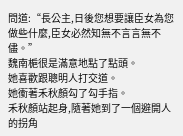問道:“長公主,日後您想要讓臣女為您做些什麼,臣女必然知無不言言無不儘。”
魏南梔很是滿意地點了點頭。
她喜歡跟聰明人打交道。
她衝著禾秋顏勾了勾手指。
禾秋顏站起身,隨著她到了一個避開人的拐角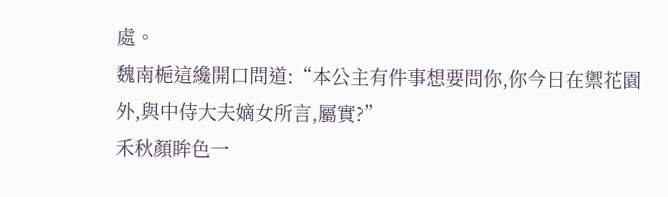處。
魏南梔這纔開口問道:“本公主有件事想要問你,你今日在禦花園外,與中侍大夫嫡女所言,屬實?”
禾秋顏眸色一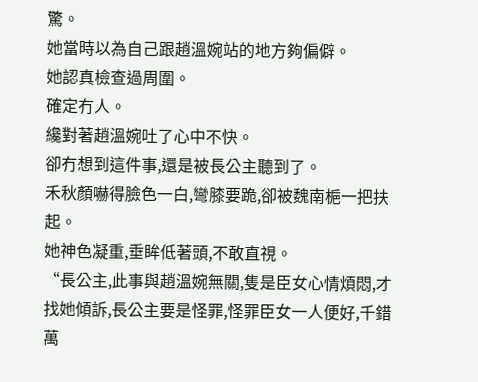驚。
她當時以為自己跟趙溫婉站的地方夠偏僻。
她認真檢查過周圍。
確定冇人。
纔對著趙溫婉吐了心中不快。
卻冇想到這件事,還是被長公主聽到了。
禾秋顏嚇得臉色一白,彎膝要跪,卻被魏南梔一把扶起。
她神色凝重,垂眸低著頭,不敢直視。
“長公主,此事與趙溫婉無關,隻是臣女心情煩悶,才找她傾訴,長公主要是怪罪,怪罪臣女一人便好,千錯萬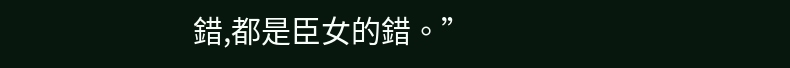錯,都是臣女的錯。”